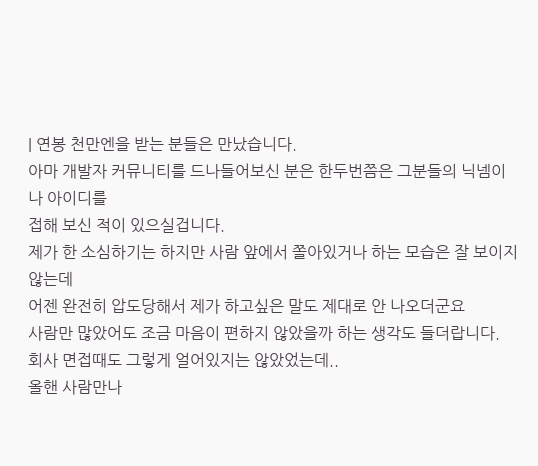| 연봉 천만엔을 받는 분들은 만났습니다.
아마 개발자 커뮤니티를 드나들어보신 분은 한두번쯤은 그분들의 닉넴이나 아이디를
접해 보신 적이 있으실겁니다.
제가 한 소심하기는 하지만 사람 앞에서 쫄아있거나 하는 모습은 잘 보이지 않는데
어젠 완전히 압도당해서 제가 하고싶은 말도 제대로 안 나오더군요
사람만 많았어도 조금 마음이 편하지 않았을까 하는 생각도 들더랍니다.
회사 면접때도 그렇게 얼어있지는 않았었는데..
올핸 사람만나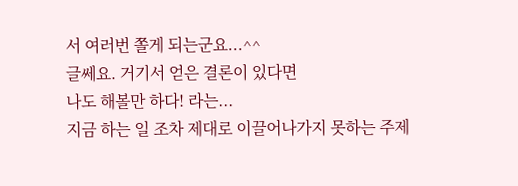서 여러번 쫄게 되는군요...^^
글쎄요. 거기서 얻은 결론이 있다면
나도 해볼만 하다! 라는...
지금 하는 일 조차 제대로 이끌어나가지 못하는 주제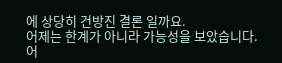에 상당히 건방진 결론 일까요.
어제는 한계가 아니라 가능성을 보았습니다.
어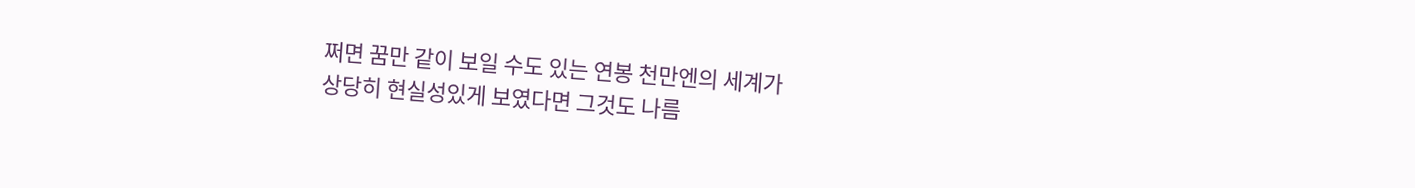쩌면 꿈만 같이 보일 수도 있는 연봉 천만엔의 세계가
상당히 현실성있게 보였다면 그것도 나름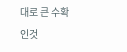대로 큰 수확인것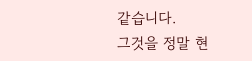같습니다.
그것을 정말 현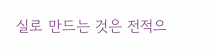실로 만드는 것은 전적으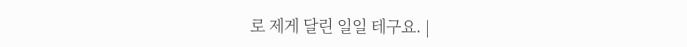로 제게 달린 일일 테구요. |